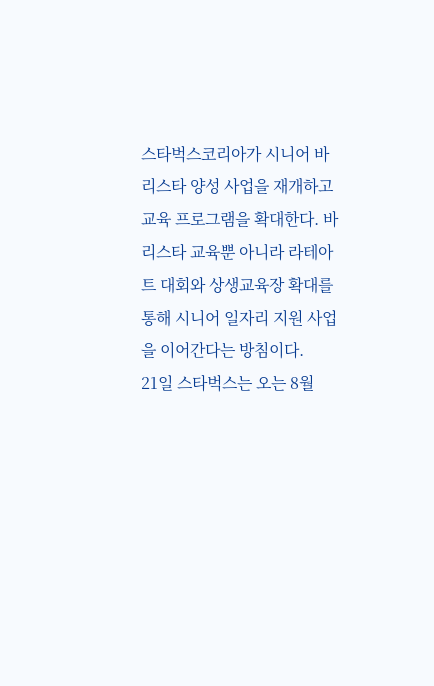스타벅스코리아가 시니어 바리스타 양성 사업을 재개하고 교육 프로그램을 확대한다. 바리스타 교육뿐 아니라 라테아트 대회와 상생교육장 확대를 통해 시니어 일자리 지원 사업을 이어간다는 방침이다.
21일 스타벅스는 오는 8월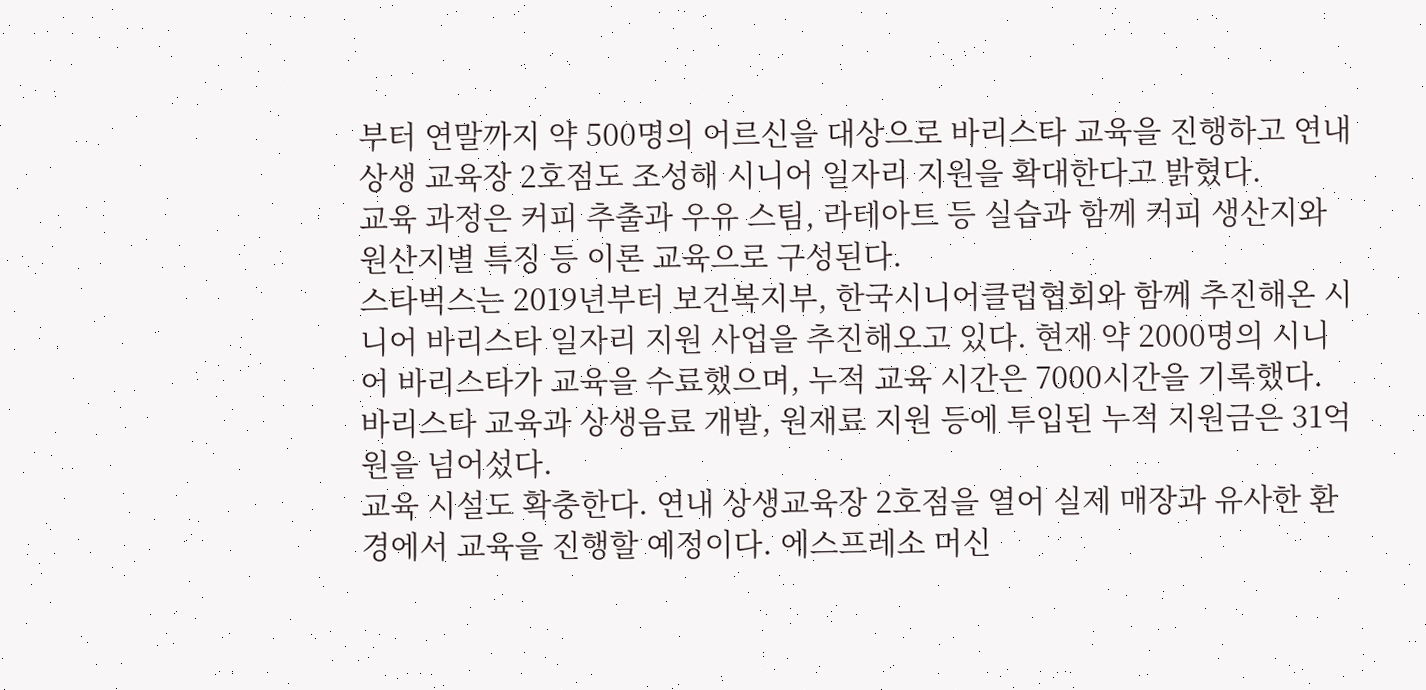부터 연말까지 약 500명의 어르신을 대상으로 바리스타 교육을 진행하고 연내 상생 교육장 2호점도 조성해 시니어 일자리 지원을 확대한다고 밝혔다.
교육 과정은 커피 추출과 우유 스팀, 라테아트 등 실습과 함께 커피 생산지와 원산지별 특징 등 이론 교육으로 구성된다.
스타벅스는 2019년부터 보건복지부, 한국시니어클럽협회와 함께 추진해온 시니어 바리스타 일자리 지원 사업을 추진해오고 있다. 현재 약 2000명의 시니어 바리스타가 교육을 수료했으며, 누적 교육 시간은 7000시간을 기록했다. 바리스타 교육과 상생음료 개발, 원재료 지원 등에 투입된 누적 지원금은 31억원을 넘어섰다.
교육 시설도 확충한다. 연내 상생교육장 2호점을 열어 실제 매장과 유사한 환경에서 교육을 진행할 예정이다. 에스프레소 머신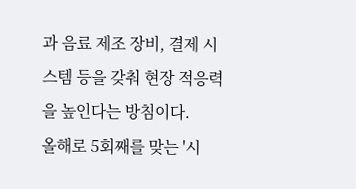과 음료 제조 장비, 결제 시스템 등을 갖춰 현장 적응력을 높인다는 방침이다.
올해로 5회째를 맞는 '시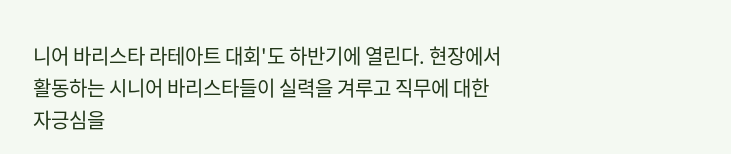니어 바리스타 라테아트 대회'도 하반기에 열린다. 현장에서 활동하는 시니어 바리스타들이 실력을 겨루고 직무에 대한 자긍심을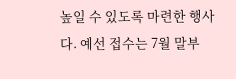높일 수 있도록 마련한 행사다. 예선 접수는 7월 말부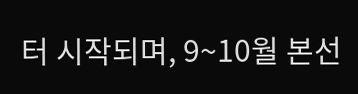터 시작되며, 9~10월 본선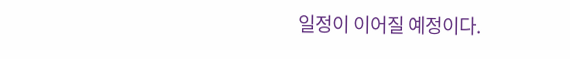일정이 이어질 예정이다.